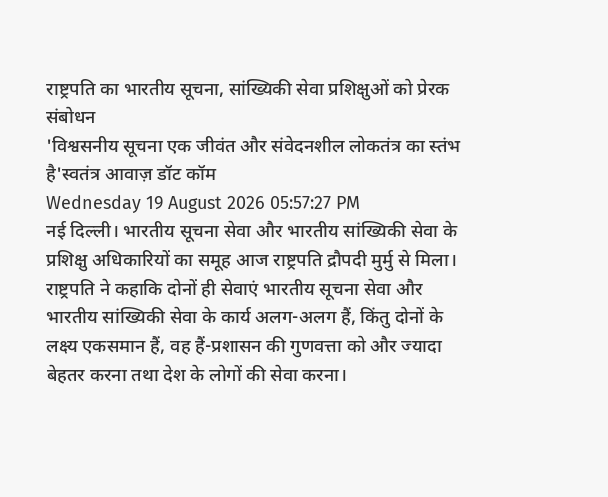राष्ट्रपति का भारतीय सूचना, सांख्यिकी सेवा प्रशिक्षुओं को प्रेरक संबोधन
'विश्वसनीय सूचना एक जीवंत और संवेदनशील लोकतंत्र का स्तंभ है'स्वतंत्र आवाज़ डॉट कॉम
Wednesday 19 August 2026 05:57:27 PM
नई दिल्ली। भारतीय सूचना सेवा और भारतीय सांख्यिकी सेवा के प्रशिक्षु अधिकारियों का समूह आज राष्ट्रपति द्रौपदी मुर्मु से मिला। राष्ट्रपति ने कहाकि दोनों ही सेवाएं भारतीय सूचना सेवा और भारतीय सांख्यिकी सेवा के कार्य अलग-अलग हैं, किंतु दोनों के लक्ष्य एकसमान हैं, वह हैं-प्रशासन की गुणवत्ता को और ज्यादा बेहतर करना तथा देश के लोगों की सेवा करना।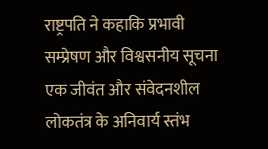राष्ट्रपति ने कहाकि प्रभावी सम्प्रेषण और विश्वसनीय सूचना एक जीवंत और संवेदनशील लोकतंत्र के अनिवार्य स्तंभ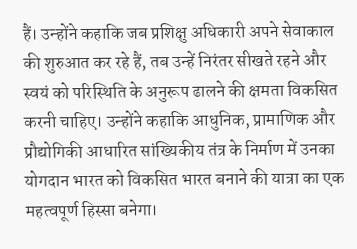हैं। उन्होंने कहाकि जब प्रशिक्षु अधिकारी अपने सेवाकाल की शुरुआत कर रहे हैं, तब उन्हें निरंतर सीखते रहने और स्वयं को परिस्थिति के अनुरूप ढालने की क्षमता विकसित करनी चाहिए। उन्होंने कहाकि आधुनिक, प्रामाणिक और प्रौद्योगिकी आधारित सांख्यिकीय तंत्र के निर्माण में उनका योगदान भारत को विकसित भारत बनाने की यात्रा का एक महत्वपूर्ण हिस्सा बनेगा।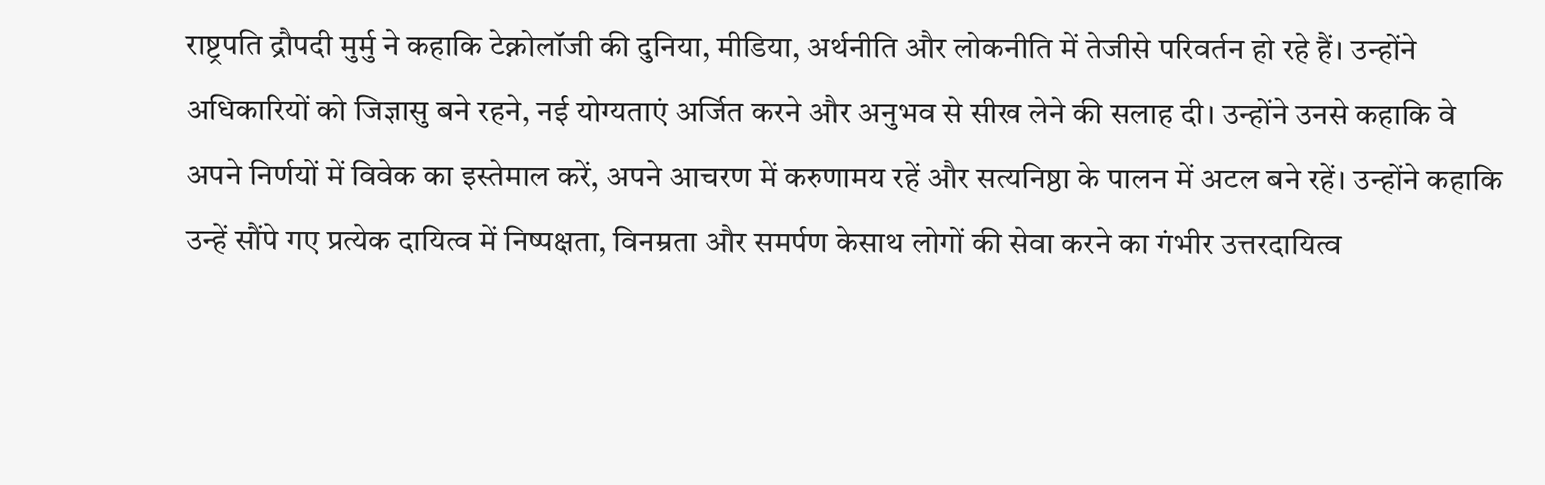राष्ट्रपति द्रौपदी मुर्मु ने कहाकि टेक्नोलॉजी की दुनिया, मीडिया, अर्थनीति और लोकनीति में तेजीसे परिवर्तन हो रहे हैं। उन्होंने अधिकारियों को जिज्ञासु बने रहने, नई योग्यताएं अर्जित करने और अनुभव से सीख लेने की सलाह दी। उन्होंने उनसे कहाकि वे अपने निर्णयों में विवेक का इस्तेमाल करें, अपने आचरण में करुणामय रहें और सत्यनिष्ठा के पालन में अटल बने रहें। उन्होंने कहाकि उन्हें सौंपे गए प्रत्येक दायित्व में निष्पक्षता, विनम्रता और समर्पण केसाथ लोगों की सेवा करने का गंभीर उत्तरदायित्व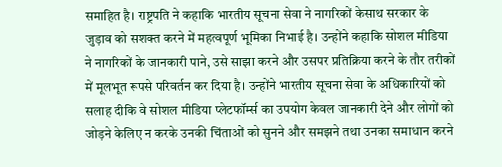समाहित है। राष्ट्रपति ने कहाकि भारतीय सूचना सेवा ने नागरिकों केसाथ सरकार के जुड़ाव को सशक्त करने में महत्वपूर्ण भूमिका निभाई है। उन्होंने कहाकि सोशल मीडिया ने नागरिकों के जानकारी पाने, उसे साझा करने और उसपर प्रतिक्रिया करने के तौर तरीकों में मूलभूत रूपसे परिवर्तन कर दिया है। उन्होंने भारतीय सूचना सेवा के अधिकारियों को सलाह दीकि वे सोशल मीडिया प्लेटफॉर्म्स का उपयोग केवल जानकारी देने और लोगों को जोड़ने केलिए न करके उनकी चिंताओं को सुनने और समझने तथा उनका समाधान करने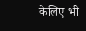केलिए भी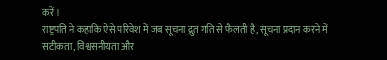करें।
राष्ट्रपति ने कहाकि ऐसे परिवेश में जब सूचना द्रुत गति से फैलती है, सूचना प्रदान करने में सटीकता, विश्वसनीयता और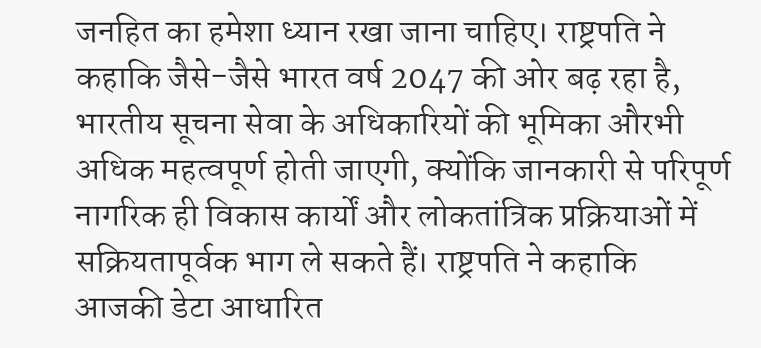जनहित का हमेशा ध्यान रखा जाना चाहिए। राष्ट्रपति ने कहाकि जैसे-जैसे भारत वर्ष 2047 की ओर बढ़ रहा है, भारतीय सूचना सेवा के अधिकारियों की भूमिका औरभी अधिक महत्वपूर्ण होती जाएगी, क्योंकि जानकारी से परिपूर्ण नागरिक ही विकास कार्यों और लोकतांत्रिक प्रक्रियाओं में सक्रियतापूर्वक भाग ले सकते हैं। राष्ट्रपति ने कहाकि आजकी डेटा आधारित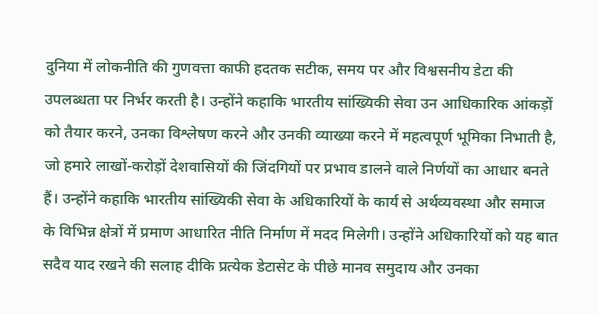दुनिया में लोकनीति की गुणवत्ता काफी हदतक सटीक, समय पर और विश्वसनीय डेटा की उपलब्धता पर निर्भर करती है। उन्होंने कहाकि भारतीय सांख्यिकी सेवा उन आधिकारिक आंकड़ों को तैयार करने, उनका विश्लेषण करने और उनकी व्याख्या करने में महत्वपूर्ण भूमिका निभाती है, जो हमारे लाखों-करोड़ों देशवासियों की जिंदगियों पर प्रभाव डालने वाले निर्णयों का आधार बनते हैं। उन्होंने कहाकि भारतीय सांख्यिकी सेवा के अधिकारियों के कार्य से अर्थव्यवस्था और समाज के विभिन्न क्षेत्रों में प्रमाण आधारित नीति निर्माण में मदद मिलेगी। उन्होंने अधिकारियों को यह बात सदैव याद रखने की सलाह दीकि प्रत्येक डेटासेट के पीछे मानव समुदाय और उनका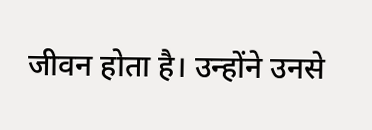जीवन होता है। उन्होंने उनसे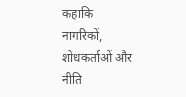कहाकि नागरिकों, शोधकर्ताओं और नीति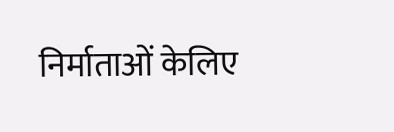निर्माताओं केलिए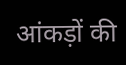आंकड़ों की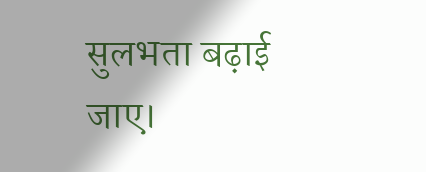सुलभता बढ़ाई जाए।